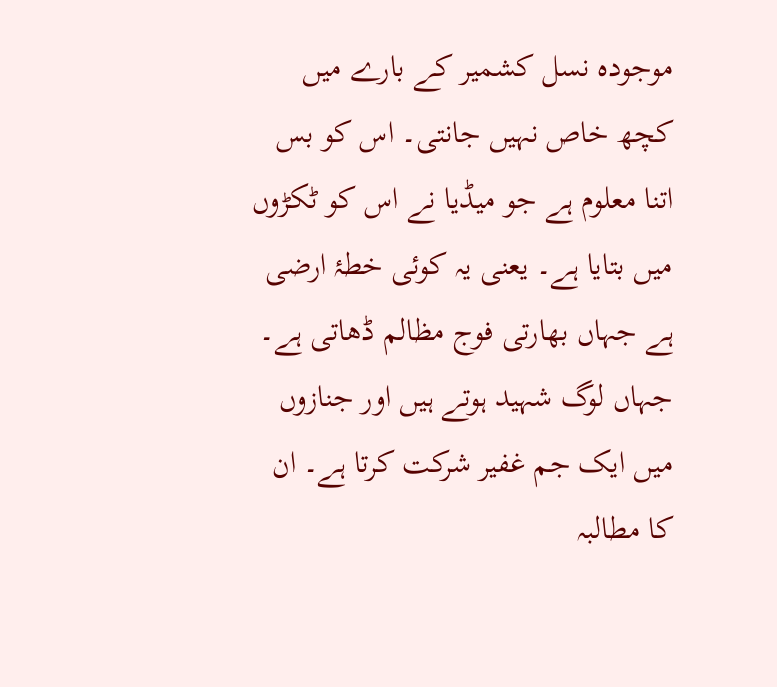موجودہ نسل کشمیر کے بارے میں کچھ خاص نہیں جانتی۔ اس کو بس اتنا معلوم ہے جو میڈیا نے اس کو ٹکڑوں میں بتایا ہے۔ یعنی یہ کوئی خطۂ ارضی ہے جہاں بھارتی فوج مظالم ڈھاتی ہے۔ جہاں لوگ شہید ہوتے ہیں اور جنازوں میں ایک جم غفیر شرکت کرتا ہے۔ ان کا مطالبہ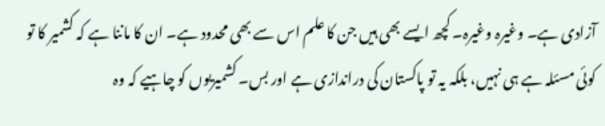آزادی ہے۔ وغیرہ وغیرہ۔ کچھ ایسے بھی ہیں جن کا علم اس سے بھی محدود ہے۔ ان کا ماننا ہے کہ کشمیر کا تو کوئی مسئلہ ہے ہی نہیں، بلکہ یہ تو پاکستان کی دراندازی ہے اور بس۔ کشمیریوں کو چاہیے کہ وہ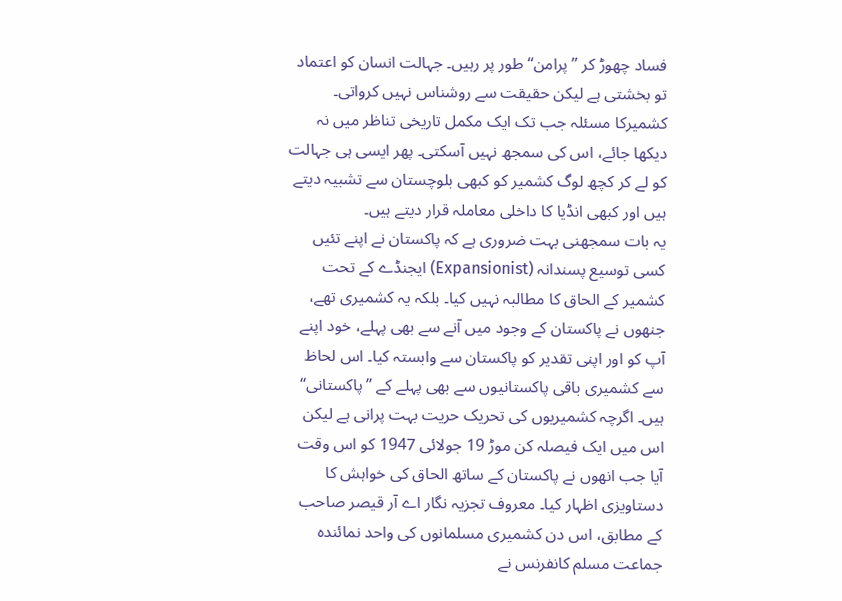فساد چھوڑ کر ’’پرامن‘‘ طور پر رہیں۔ جہالت انسان کو اعتماد تو بخشتی ہے لیکن حقیقت سے روشناس نہیں کرواتی۔ کشمیرکا مسئلہ جب تک ایک مکمل تاریخی تناظر میں نہ دیکھا جائے، اس کی سمجھ نہیں آسکتی۔ پھر ایسی ہی جہالت کو لے کر کچھ لوگ کشمیر کو کبھی بلوچستان سے تشبیہ دیتے ہیں اور کبھی انڈیا کا داخلی معاملہ قرار دیتے ہیں۔
یہ بات سمجھنی بہت ضروری ہے کہ پاکستان نے اپنے تئیں کسی توسیع پسندانہ (Expansionist) ایجنڈے کے تحت کشمیر کے الحاق کا مطالبہ نہیں کیا۔ بلکہ یہ کشمیری تھے، جنھوں نے پاکستان کے وجود میں آنے سے بھی پہلے، خود اپنے آپ کو اور اپنی تقدیر کو پاکستان سے وابستہ کیا۔ اس لحاظ سے کشمیری باقی پاکستانیوں سے بھی پہلے کے ’’پاکستانی‘‘ ہیں۔ اگرچہ کشمیریوں کی تحریک حریت بہت پرانی ہے لیکن اس میں ایک فیصلہ کن موڑ 19 جولائی 1947 کو اس وقت آیا جب انھوں نے پاکستان کے ساتھ الحاق کی خواہش کا دستاویزی اظہار کیا۔ معروف تجزیہ نگار اے آر قیصر صاحب کے مطابق، اس دن کشمیری مسلمانوں کی واحد نمائندہ جماعت مسلم کانفرنس نے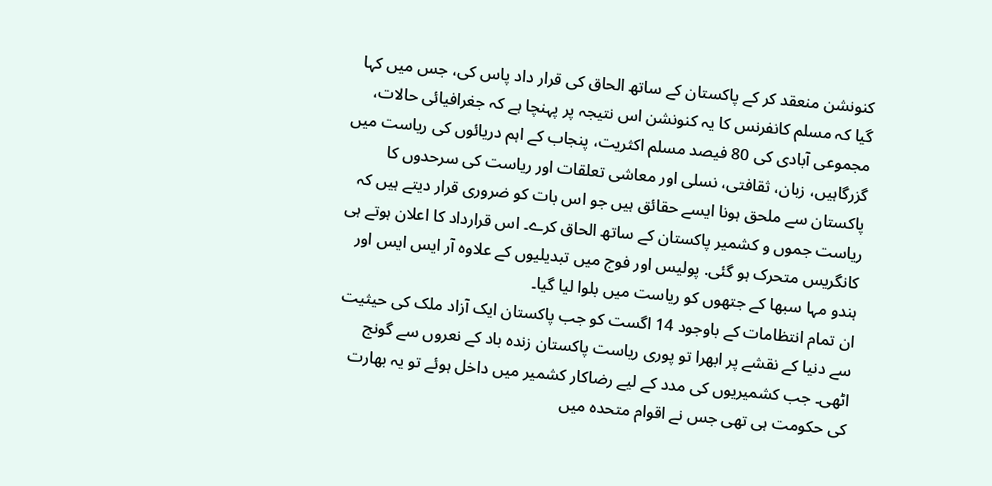کنونشن منعقد کر کے پاکستان کے ساتھ الحاق کی قرار داد پاس کی، جس میں کہا گیا کہ مسلم کانفرنس کا یہ کنونشن اس نتیجہ پر پہنچا ہے کہ جغرافیائی حالات، مجموعی آبادی کی 80 فیصد مسلم اکثریت، پنجاب کے اہم دریائوں کی ریاست میں گزرگاہیں، زبان، ثقافتی، نسلی اور معاشی تعلقات اور ریاست کی سرحدوں کا پاکستان سے ملحق ہونا ایسے حقائق ہیں جو اس بات کو ضروری قرار دیتے ہیں کہ ریاست جموں و کشمیر پاکستان کے ساتھ الحاق کرے۔ اس قرارداد کا اعلان ہوتے ہی کانگریس متحرک ہو گئی. پولیس اور فوج میں تبدیلیوں کے علاوہ آر ایس ایس اور ہندو مہا سبھا کے جتھوں کو ریاست میں بلوا لیا گیا۔
ان تمام انتظامات کے باوجود 14 اگست کو جب پاکستان ایک آزاد ملک کی حیثیت سے دنیا کے نقشے پر ابھرا تو پوری ریاست پاکستان زندہ باد کے نعروں سے گونج اٹھی۔ جب کشمیریوں کی مدد کے لیے رضاکار کشمیر میں داخل ہوئے تو یہ بھارت کی حکومت ہی تھی جس نے اقوام متحدہ میں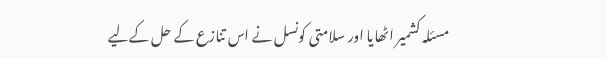مسئلہ کشمیر اٹھایا اور سلامتی کونسل نے اس تنازع کے حل کےلیے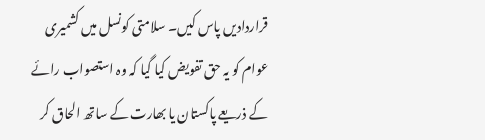قراردادیں پاس کیں۔ سلامتی کونسل میں کشمیری عوام کو یہ حق تفویض کیا گیا کہ وہ استصواب رائے کے ذریعے پاکستان یا بھارت کے ساتھ الحاق کر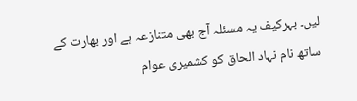لیں۔ بہرکیف یہ مسئلہ آج بھی متنازعہ ہے اور بھارت کے ساتھ نام نہاد الحاق کو کشمیری عوام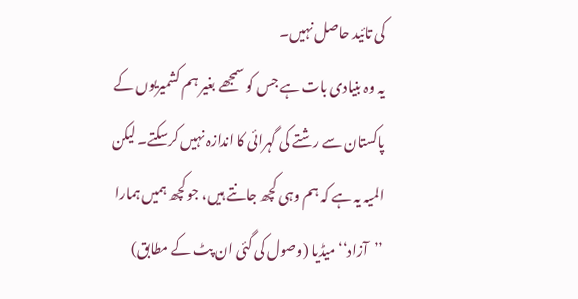کی تائید حاصل نہیں۔
یہ وہ بنیادی بات ہے جس کو سمجھے بغیر ہم کشمیریوں کے پاکستان سے رشتے کی گہرائی کا اندازہ نہیں کرسکتے۔ لیکن المیہ یہ ہے کہ ہم وہی کچھ جانتے ہیں، جو کچھ ہمیں ہمارا ’’آزاد‘‘ میڈیا (وصول کی گئی ان پٹ کے مطابق)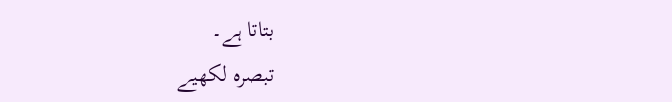بتاتا ہے۔
تبصرہ لکھیے